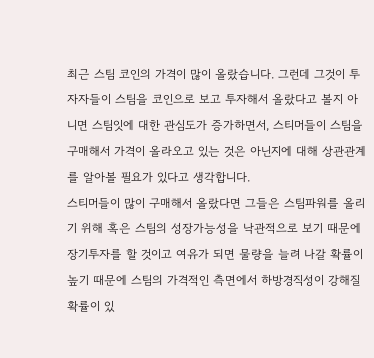최근 스팀 코인의 가격이 많이 올랐습니다. 그런데 그것이 투자자들이 스팀을 코인으로 보고 투자해서 올랐다고 볼지 아니면 스팀잇에 대한 관심도가 증가하면서, 스티머들이 스팀을 구매해서 가격이 올라오고 있는 것은 아닌지에 대해 상관관계를 알아볼 필요가 있다고 생각합니다.
스티머들이 많이 구매해서 올랐다면 그들은 스팀파워를 올리기 위해 혹은 스팀의 성장가능성을 낙관적으로 보기 때문에 장기투자를 할 것이고 여유가 되면 물량을 늘려 나갈 확률이 높기 때문에 스팀의 가격적인 측면에서 하방경직성이 강해질 확률이 있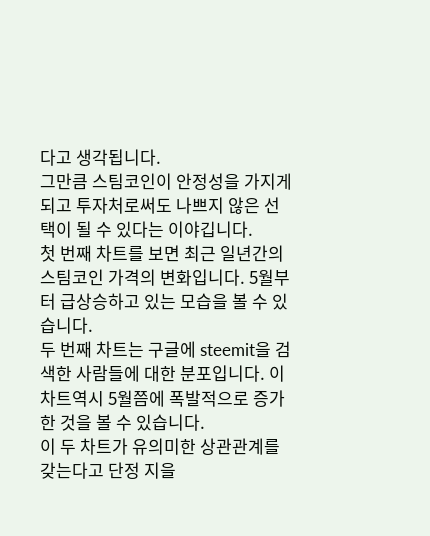다고 생각됩니다.
그만큼 스팀코인이 안정성을 가지게 되고 투자처로써도 나쁘지 않은 선택이 될 수 있다는 이야깁니다.
첫 번째 차트를 보면 최근 일년간의 스팀코인 가격의 변화입니다. 5월부터 급상승하고 있는 모습을 볼 수 있습니다.
두 번째 차트는 구글에 steemit을 검색한 사람들에 대한 분포입니다. 이 차트역시 5월쯤에 폭발적으로 증가한 것을 볼 수 있습니다.
이 두 차트가 유의미한 상관관계를 갖는다고 단정 지을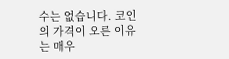수는 없습니다. 코인의 가격이 오른 이유는 매우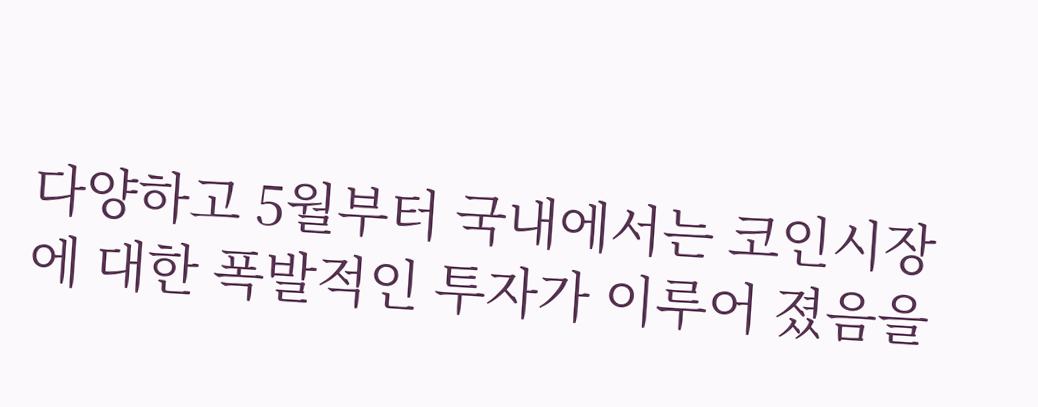다양하고 5월부터 국내에서는 코인시장에 대한 폭발적인 투자가 이루어 졌음을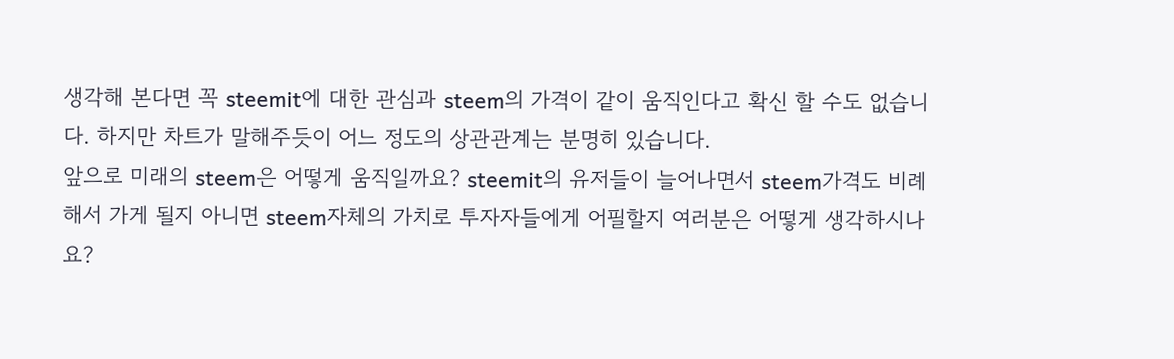생각해 본다면 꼭 steemit에 대한 관심과 steem의 가격이 같이 움직인다고 확신 할 수도 없습니다. 하지만 차트가 말해주듯이 어느 정도의 상관관계는 분명히 있습니다.
앞으로 미래의 steem은 어떻게 움직일까요? steemit의 유저들이 늘어나면서 steem가격도 비례해서 가게 될지 아니면 steem자체의 가치로 투자자들에게 어필할지 여러분은 어떻게 생각하시나요?